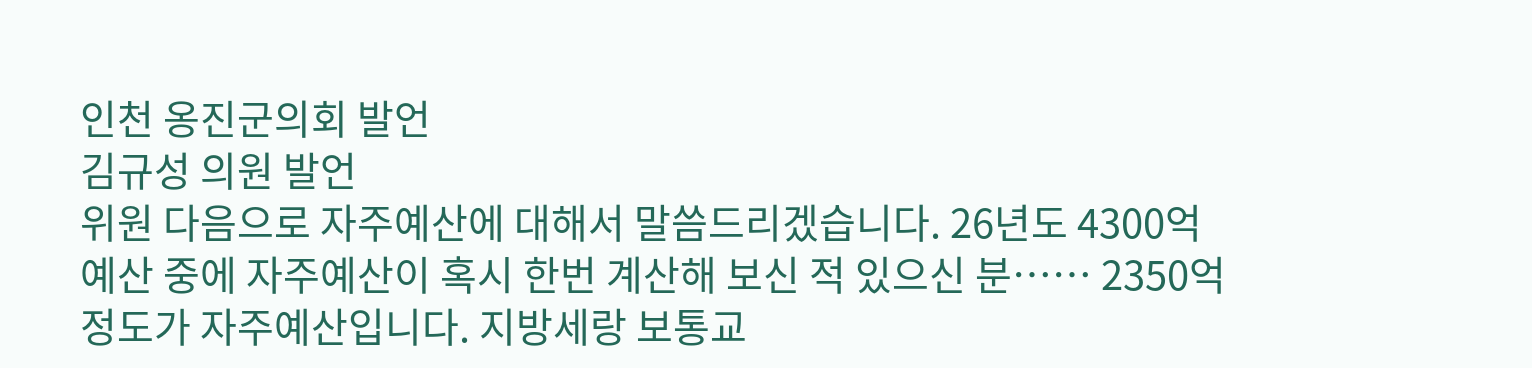인천 옹진군의회 발언
김규성 의원 발언
위원 다음으로 자주예산에 대해서 말씀드리겠습니다. 26년도 4300억 예산 중에 자주예산이 혹시 한번 계산해 보신 적 있으신 분…… 2350억 정도가 자주예산입니다. 지방세랑 보통교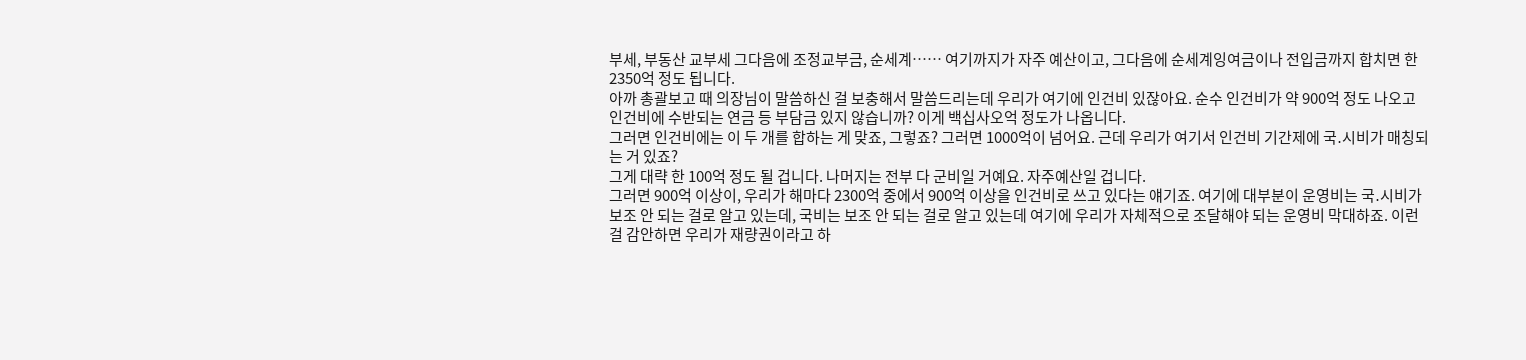부세, 부동산 교부세 그다음에 조정교부금, 순세계…… 여기까지가 자주 예산이고, 그다음에 순세계잉여금이나 전입금까지 합치면 한 2350억 정도 됩니다.
아까 총괄보고 때 의장님이 말씀하신 걸 보충해서 말씀드리는데 우리가 여기에 인건비 있잖아요. 순수 인건비가 약 900억 정도 나오고 인건비에 수반되는 연금 등 부담금 있지 않습니까? 이게 백십사오억 정도가 나옵니다.
그러면 인건비에는 이 두 개를 합하는 게 맞죠, 그렇죠? 그러면 1000억이 넘어요. 근데 우리가 여기서 인건비 기간제에 국․시비가 매칭되는 거 있죠?
그게 대략 한 100억 정도 될 겁니다. 나머지는 전부 다 군비일 거예요. 자주예산일 겁니다.
그러면 900억 이상이, 우리가 해마다 2300억 중에서 900억 이상을 인건비로 쓰고 있다는 얘기죠. 여기에 대부분이 운영비는 국․시비가 보조 안 되는 걸로 알고 있는데, 국비는 보조 안 되는 걸로 알고 있는데 여기에 우리가 자체적으로 조달해야 되는 운영비 막대하죠. 이런 걸 감안하면 우리가 재량권이라고 하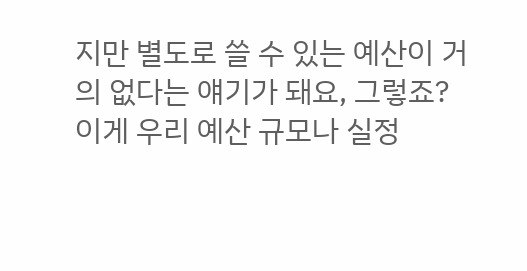지만 별도로 쓸 수 있는 예산이 거의 없다는 얘기가 돼요, 그렇죠?
이게 우리 예산 규모나 실정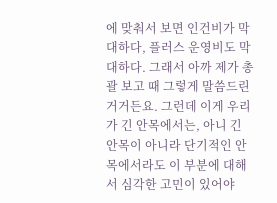에 맞춰서 보면 인건비가 막대하다, 플러스 운영비도 막대하다. 그래서 아까 제가 총괄 보고 때 그렇게 말씀드린 거거든요. 그런데 이게 우리가 긴 안목에서는, 아니 긴 안목이 아니라 단기적인 안목에서라도 이 부분에 대해서 심각한 고민이 있어야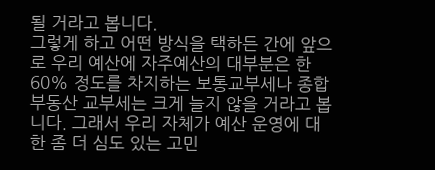될 거라고 봅니다.
그렇게 하고 어떤 방식을 택하든 간에 앞으로 우리 예산에 자주예산의 대부분은 한 60% 정도를 차지하는 보통교부세나 종합부동산 교부세는 크게 늘지 않을 거라고 봅니다. 그래서 우리 자체가 예산 운영에 대한 좀 더 심도 있는 고민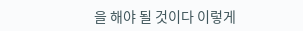을 해야 될 것이다 이렇게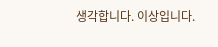생각합니다. 이상입니다.